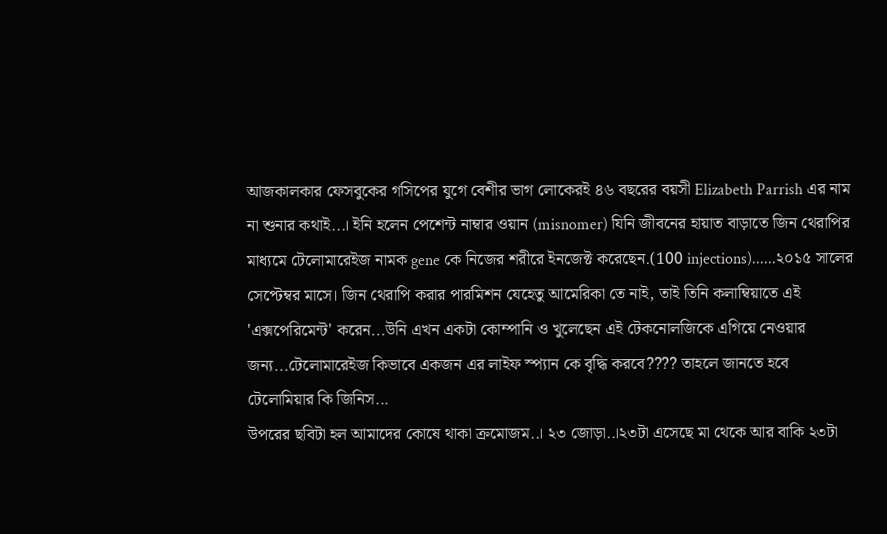আজকালকার ফেসবুকের গসিপের যুগে বেশীর ভাগ লোকেরই ৪৬ বছরের বয়সী Elizabeth Parrish এর নাম না শুনার কথাই...। ইনি হলেন পেশেন্ট নাম্বার ওয়ান (misnomer) যিনি জীবনের হায়াত বাড়াতে জিন থেরাপির মাধ্যমে টেলোমারেইজ নামক gene কে নিজের শরীরে ইনজেক্ট করেছেন.(100 injections)......২০১৫ সালের সেপ্টেম্বর মাসে। জিন থেরাপি করার পারমিশন যেহেতু আমেরিকা তে নাই, তাই তিনি কলাম্বিয়াতে এই 'এক্সপেরিমেন্ট' করেন...উনি এখন একটা কোম্পানি ও খুলেছেন এই টেকনোলজিকে এগিয়ে নেওয়ার জন্য...টেলোমারেইজ কিভাবে একজন এর লাইফ স্প্যান কে বৃদ্ধি করবে???? তাহলে জানতে হবে টেলোমিয়ার কি জিনিস...
উপরের ছবিটা হল আমাদের কোষে থাকা ক্রমোজম..। ২৩ জোড়া..।২৩টা এসেছে মা থেকে আর বাকি ২৩টা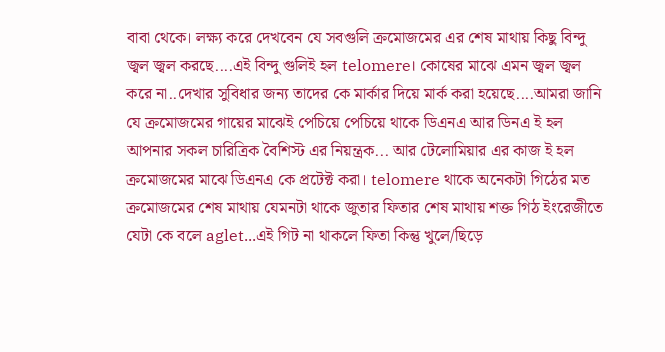বাবা থেকে। লক্ষ্য করে দেখবেন যে সবগুলি ক্রমোজমের এর শেষ মাথায় কিছু বিন্দু জ্বল জ্বল করছে....এই বিন্দু গুলিই হল telomere। কোষের মাঝে এমন জ্বল জ্বল করে না..দেখার সুবিধার জন্য তাদের কে মার্কার দিয়ে মার্ক করা হয়েছে....আমরা জানি যে ক্রমোজমের গায়ের মাঝেই পেচিয়ে পেচিয়ে থাকে ডিএনএ আর ডিনএ ই হল আপনার সকল চারিত্রিক বৈশিস্ট এর নিয়ন্ত্রক... আর টেলোমিয়ার এর কাজ ই হল ক্রমোজমের মাঝে ডিএনএ কে প্রটেক্ট করা। telomere থাকে অনেকটা গিঠের মত ক্রমোজমের শেষ মাথায় যেমনটা থাকে জুতার ফিতার শেষ মাথায় শক্ত গিঠ ইংরেজীতে যেটা কে বলে aglet...এই গিট না থাকলে ফিতা কিন্তু খুলে/ছিড়ে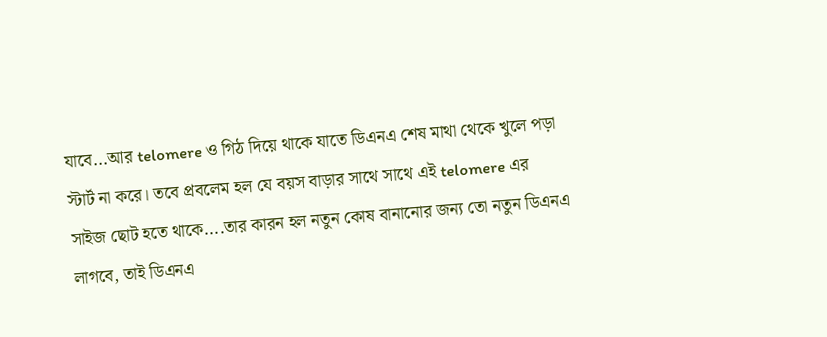যাবে...আর telomere ও গিঠ দিয়ে থাকে যাতে ডিএনএ শেষ মাথা থেকে খুলে পড়া স্টার্ট না করে। তবে প্রবলেম হল যে বয়স বাড়ার সাথে সাথে এই telomere এর সাইজ ছোট হতে থাকে....তার কারন হল নতুন কোষ বানানোর জন্য তো নতুন ডিএনএ লাগবে, তাই ডিএনএ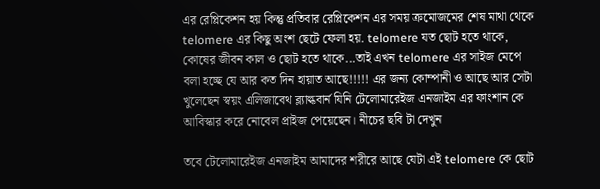এর রেপ্লিকেশন হয় কিন্তু প্রতিবার রেপ্লিকেশন এর সময় ক্রমোজমের শেষ মাথা থেকে telomere এর কিছু অংশ ছেটে ফেলা হয়. telomere যত ছোট হতে থাকে, কোষের জীবন কাল ও ছোট হতে থাকে...তাই এখন telomere এর সাইজ মেপে বলা হচ্ছে যে আর কত দিন হায়াত আছে!!!!! এর জন্য কোম্পানী ও আছে আর সেটা খুলেছেন স্বয়ং এলিজাবেথ ব্ল্যাল্কবার্ন যিনি টেলোমারেইজ এনজাইম এর ফাংশান কে আবিস্কার করে নোবেল প্রাইজ পেয়েছেন। নীচের ছবি টা দেখুন

তবে টেলোমারেইজ এনজাইম আমাদের শরীরে আছে যেটা এই telomere কে ছোট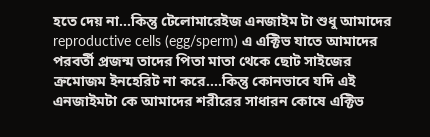হতে দেয় না...কিন্তু টেলোমারেইজ এনজাইম টা শুধু আমাদের reproductive cells (egg/sperm) এ এক্টিভ যাতে আমাদের পরবর্তী প্রজন্ম তাদের পিতা মাতা থেকে ছোট সাইজের ক্রমোজম ইনহেরিট না করে....কিন্তু কোনভাবে যদি এই এনজাইমটা কে আমাদের শরীরের সাধারন কোষে এক্টিভ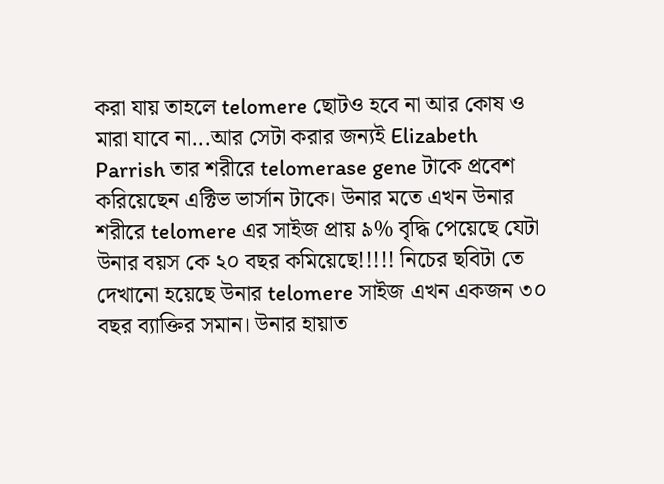করা যায় তাহলে telomere ছোটও হবে না আর কোষ ও মারা যাবে না...আর সেটা করার জন্যই Elizabeth Parrish তার শরীরে telomerase gene টাকে প্রবেশ করিয়েছেন এক্টিভ ভার্সান টাকে। উনার মতে এখন উনার শরীরে telomere এর সাইজ প্রায় ৯% বৃদ্ধি পেয়েছে যেটা উনার বয়স কে ২০ বছর কমিয়েছে!!!!! নিচের ছবিটা তে দেখানো হয়েছে উনার telomere সাইজ এখন একজন ৩০ বছর ব্যাক্তির সমান। উনার হায়াত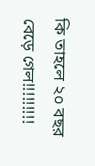কি তাহলে ২০ বছর বেড়ে গেল!!!!!!!!!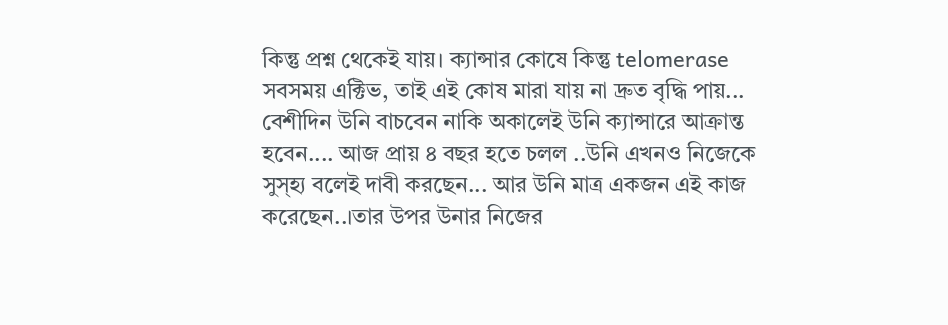কিন্তু প্রশ্ন থেকেই যায়। ক্যান্সার কোষে কিন্তু telomerase সবসময় এক্টিভ, তাই এই কোষ মারা যায় না দ্রুত বৃদ্ধি পায়... বেশীদিন উনি বাচবেন নাকি অকালেই উনি ক্যান্সারে আক্রান্ত হবেন.... আজ প্রায় ৪ বছর হতে চলল ..উনি এখনও নিজেকে সুস্হ্য বলেই দাবী করছেন... আর উনি মাত্র একজন এই কাজ করেছেন..।তার উপর উনার নিজের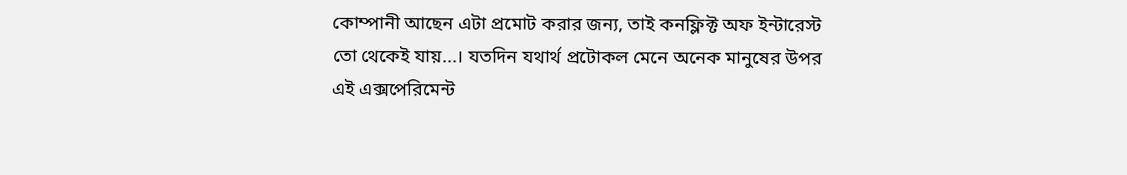কোম্পানী আছেন এটা প্রমোট করার জন্য, তাই কনফ্লিক্ট অফ ইন্টারেস্ট তো থেকেই যায়...। যতদিন যথার্থ প্রটোকল মেনে অনেক মানুষের উপর এই এক্সপেরিমেন্ট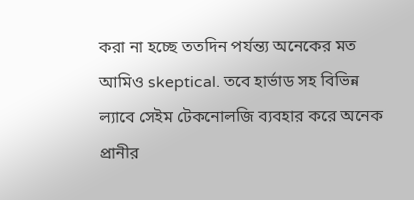করা না হচ্ছে ততদিন পর্যন্ত্য অনেকের মত আমিও skeptical. তবে হার্ভাড সহ বিভিন্ন ল্যাবে সেইম টেকনোলজি ব্যবহার করে অনেক প্রানীর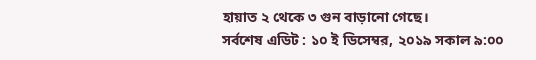হায়াত ২ থেকে ৩ গুন বাড়ানো গেছে।
সর্বশেষ এডিট : ১০ ই ডিসেম্বর, ২০১৯ সকাল ৯:০০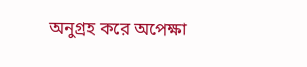অনুগ্রহ করে অপেক্ষা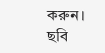করুন। ছবি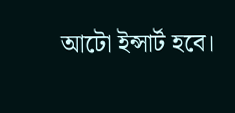আটো ইন্সার্ট হবে।